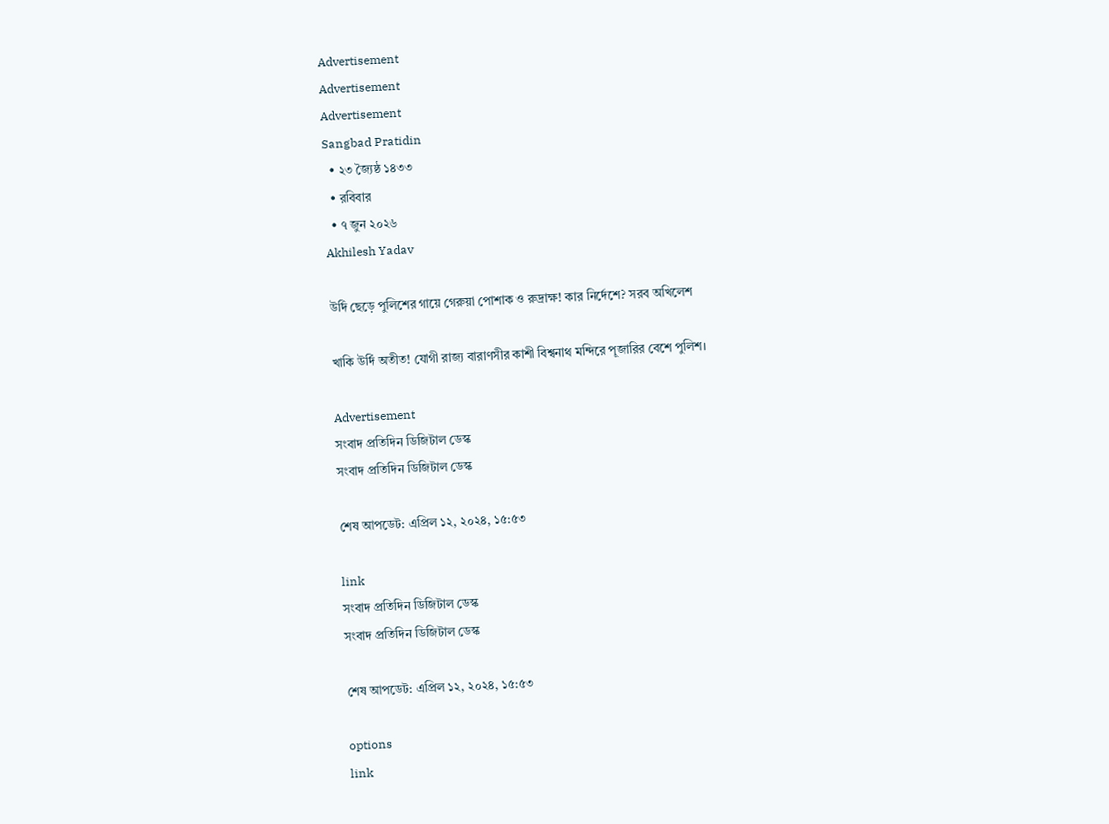Advertisement
Advertisement
Advertisement
Sangbad Pratidin
  • ২৩ জ্যৈষ্ঠ ১৪৩৩
  • রবিবার
  • ৭ জুন ২০২৬
Akhilesh Yadav

উর্দি ছেড়ে পুলিশের গায়ে গেরুয়া পোশাক ও রুদ্রাক্ষ! কার নির্দেশে? সরব অখিলেশ

খাকি উর্দি অতীত! যোগী রাজ্য বারাণসীর কাশী বিশ্বনাথ মন্দিরে পূজারির বেশে পুলিশ।

Advertisement
সংবাদ প্রতিদিন ডিজিটাল ডেস্ক
সংবাদ প্রতিদিন ডিজিটাল ডেস্ক

শেষ আপডেট: এপ্রিল ১২, ২০২৪, ১৫:৫৩

link
সংবাদ প্রতিদিন ডিজিটাল ডেস্ক
সংবাদ প্রতিদিন ডিজিটাল ডেস্ক

শেষ আপডেট: এপ্রিল ১২, ২০২৪, ১৫:৫৩

options
link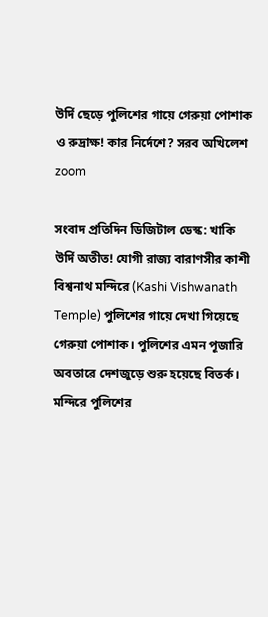উর্দি ছেড়ে পুলিশের গায়ে গেরুয়া পোশাক ও রুদ্রাক্ষ! কার নির্দেশে? সরব অখিলেশ zoom

সংবাদ প্রতিদিন ডিজিটাল ডেস্ক: খাকি উর্দি অতীত! যোগী রাজ্য বারাণসীর কাশী বিশ্বনাথ মন্দিরে (Kashi Vishwanath Temple) পুলিশের গায়ে দেখা গিয়েছে গেরুয়া পোশাক। পুলিশের এমন পূজারি অবতারে দেশজুড়ে শুরু হয়েছে বিতর্ক। মন্দিরে পুলিশের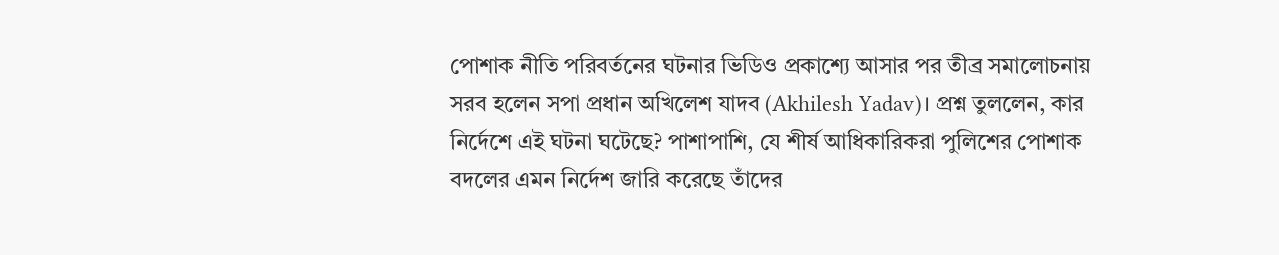পোশাক নীতি পরিবর্তনের ঘটনার ভিডিও প্রকাশ্যে আসার পর তীব্র সমালোচনায় সরব হলেন সপা প্রধান অখিলেশ যাদব (Akhilesh Yadav)। প্রশ্ন তুললেন, কার নির্দেশে এই ঘটনা ঘটেছে? পাশাপাশি, যে শীর্ষ আধিকারিকরা পুলিশের পোশাক বদলের এমন নির্দেশ জারি করেছে তাঁদের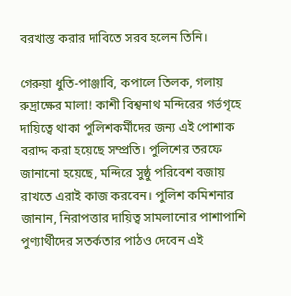বরখাস্ত করার দাবিতে সরব হলেন তিনি।

গেরুয়া ধুতি-পাঞ্জাবি, কপালে তিলক, গলায় রুদ্রাক্ষের মালা! কাশী বিশ্বনাথ মন্দিরের গর্ভগৃহে দায়িত্বে থাকা পুলিশকর্মীদের জন্য এই পোশাক বরাদ্দ করা হয়েছে সম্প্রতি। পুলিশের তরফে জানানো হয়েছে, মন্দিরে সুষ্ঠু পরিবেশ বজায় রাখতে এরাই কাজ করবেন। পুলিশ কমিশনার জানান, নিরাপত্তার দায়িত্ব সামলানোর পাশাপাশি পুণ্যার্থীদের সতর্কতার পাঠও দেবেন এই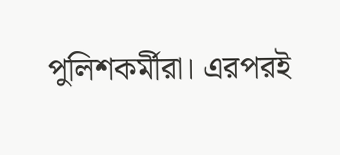পুলিশকর্মীরা। এরপরই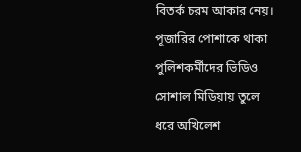বিতর্ক চরম আকার নেয়। পূজারির পোশাকে থাকা পুলিশকর্মীদের ভিডিও সোশাল মিডিয়ায় তুলে ধরে অখিলেশ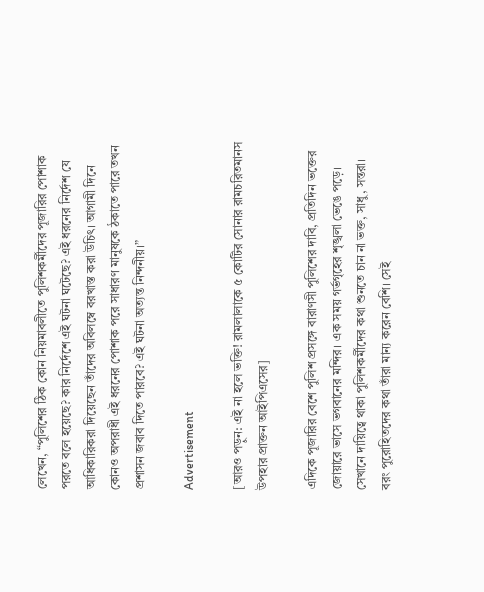লেখেন, “পুলিশের ঠিক কোন নিয়মাবলীতে পুলিশকর্মীদের পূজারির পোশাক পরতে বলে হয়েছে? কার নির্দেশে এই ঘটনা ঘটেছে? এই ধরনের নির্দেশ যে আধিকারিকরা দিয়েছেন তাঁদের অবিলম্বে বরখাস্ত করা উচিৎ। আগামী দিনে কোনও অপরাধী এই ধরনের পোশাক পরে সাধারণ মানুষকে ঠকাতে পারে তখন প্রশাসন জবাব দিতে পারবে? এই ঘটনা অত্যন্ত নিন্দনীয়।”

Advertisement

[আরও পড়ুন: এই না হলে ভক্তি! রামলালাকে ৫ কোটির সোনার রামচরিতমানস উপহার প্রাক্তন আইপিএসের]

এদিকে পূজারির বেশে পুলিশ প্রসঙ্গে বারাণসী পুলিশের দাবি, প্রতিদিন ভক্তের জোয়ারে ভাসে ভগবানের মন্দির। এক সময় গর্ভগৃহের শৃঙ্খলা ভেঙে পড়ে। সেখানে দায়িত্বে থাকা পুলিশকর্মীদের কথা শুনতে চান না ভক্ত, সাধু, সন্তরা। বরং পুরোহিতদের কথা তাঁরা মান্য করেন বেশি। সেই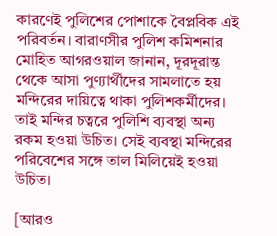কারণেই পুলিশের পোশাকে বৈপ্লবিক এই পরিবর্তন। বারাণসীর পুলিশ কমিশনার মোহিত আগরওয়াল জানান, দূরদূরান্ত থেকে আসা পুণ্যার্থীদের সামলাতে হয় মন্দিরের দায়িত্বে থাকা পুলিশকর্মীদের। তাই মন্দির চত্বরে পুলিশি ব্যবস্থা অন্য রকম হওয়া উচিত। সেই ব্যবস্থা মন্দিরের পরিবেশের সঙ্গে তাল মিলিয়েই হওয়া উচিত।

[আরও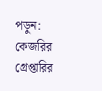পড়ুন: কেজরির গ্রেপ্তারির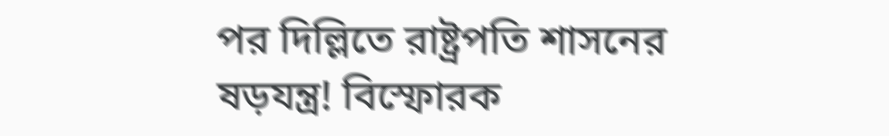পর দিল্লিতে রাষ্ট্রপতি শাসনের ষড়যন্ত্র! বিস্ফোরক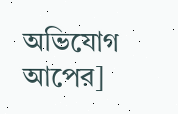অভিযোগ আপের]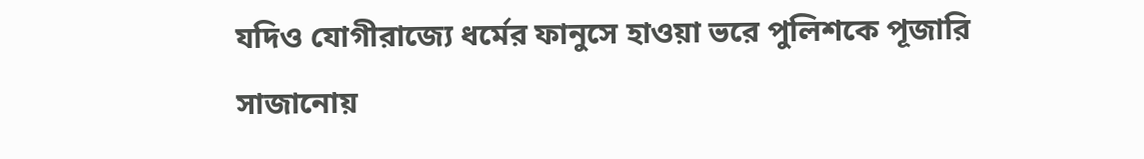যদিও যোগীরাজ্যে ধর্মের ফানুসে হাওয়া ভরে পুলিশকে পূজারি সাজানোয়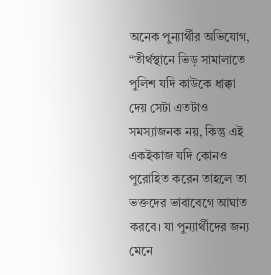অনেক পুন্যার্থীর অভিযোগ, “তীর্থস্থানে ভিড় সামালাতে পুলিশ যদি কাউকে ধাক্কা দেয় সেটা এতটাও সমস্যাজনক নয়, কিন্তু এই একইকাজ যদি কোনও পুরোহিত করেন তাহলে তা ভক্তদের ভাবাবেগে আঘাত করবে। যা পুন্যার্থীদের জন্য মেনে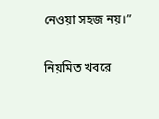নেওয়া সহজ নয়।”

নিয়মিত খবরে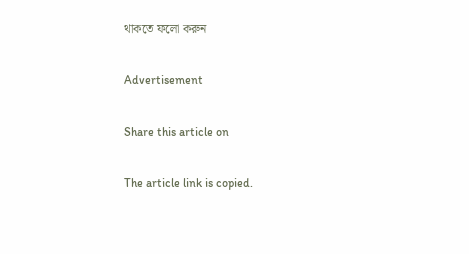থাকতে ফলো করুন

Advertisement

Share this article on

The article link is copied.